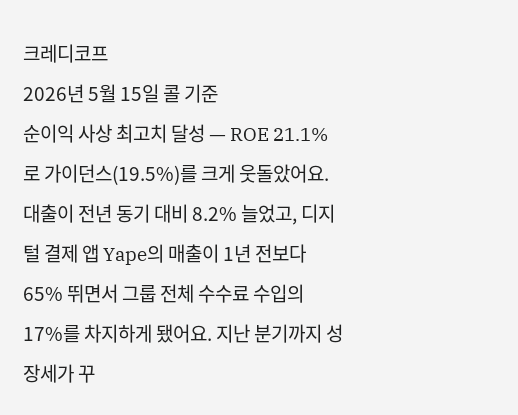크레디코프
2026년 5월 15일 콜 기준
순이익 사상 최고치 달성 — ROE 21.1%로 가이던스(19.5%)를 크게 웃돌았어요. 대출이 전년 동기 대비 8.2% 늘었고, 디지털 결제 앱 Yape의 매출이 1년 전보다 65% 뛰면서 그룹 전체 수수료 수입의 17%를 차지하게 됐어요. 지난 분기까지 성장세가 꾸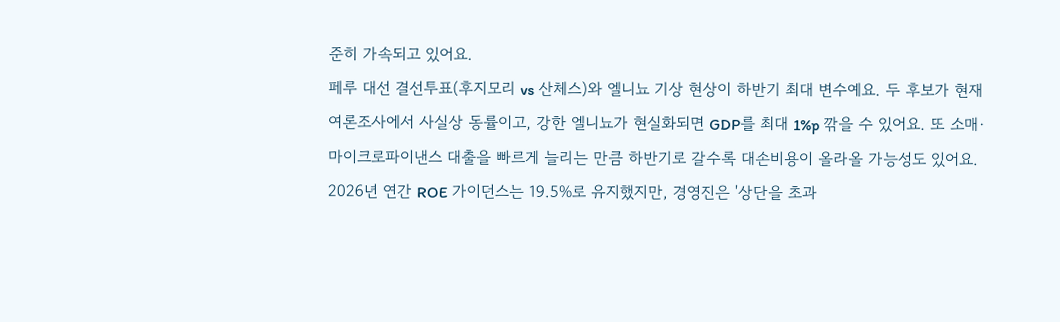준히 가속되고 있어요.
페루 대선 결선투표(후지모리 vs 산체스)와 엘니뇨 기상 현상이 하반기 최대 변수예요. 두 후보가 현재 여론조사에서 사실상 동률이고, 강한 엘니뇨가 현실화되면 GDP를 최대 1%p 깎을 수 있어요. 또 소매·마이크로파이낸스 대출을 빠르게 늘리는 만큼 하반기로 갈수록 대손비용이 올라올 가능성도 있어요.
2026년 연간 ROE 가이던스는 19.5%로 유지했지만, 경영진은 '상단을 초과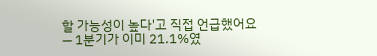할 가능성이 높다'고 직접 언급했어요 — 1분기가 이미 21.1%였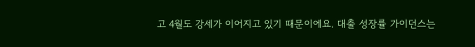고 4월도 강세가 이어지고 있기 때문이에요. 대출 성장률 가이던스는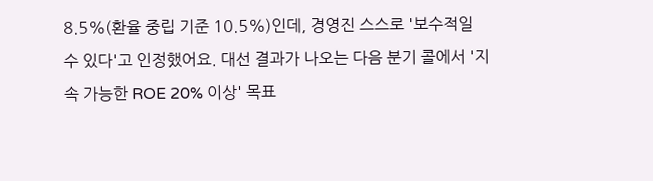8.5%(환율 중립 기준 10.5%)인데, 경영진 스스로 '보수적일 수 있다'고 인정했어요. 대선 결과가 나오는 다음 분기 콜에서 '지속 가능한 ROE 20% 이상' 목표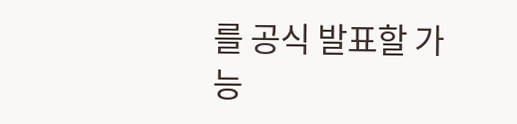를 공식 발표할 가능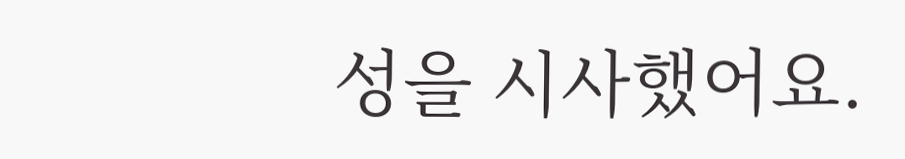성을 시사했어요.